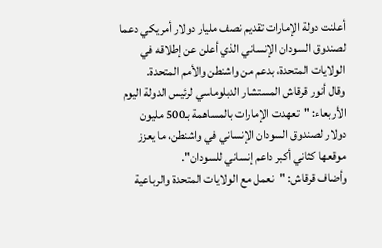أعلنت دولة الإمارات تقديم نصف مليار دولار أمريكي دعما لصندوق السودان الإنساني الذي أعلن عن إطلاقه في الولايات المتحدة، بدعم من واشنطن والأمم المتحدة.
وقال أنور قرقاش المستشار الدبلوماسي لرئيس الدولة اليوم الأربعاء: "تعهدت الإمارات بالمساهمة بـ500 مليون دولار لصندوق السودان الإنساني في واشنطن، ما يعزز موقعها كثاني أكبر داعم إنساني للسودان".
وأضاف قرقاش: "نعمل مع الولايات المتحدة والرباعية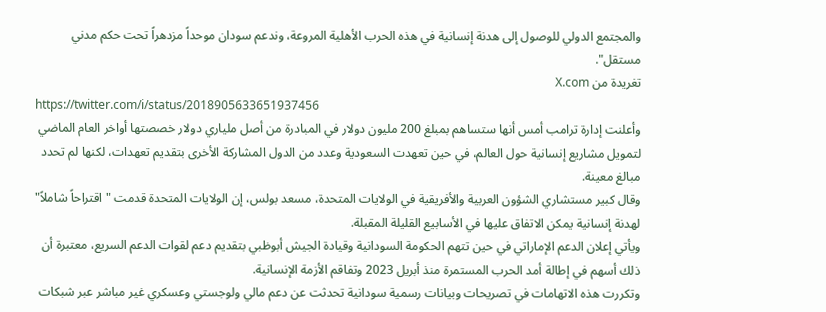والمجتمع الدولي للوصول إلى هدنة إنسانية في هذه الحرب الأهلية المروعة، وندعم سودان موحداً مزدهراً تحت حكم مدني مستقل".
تغريدة من X.com
https://twitter.com/i/status/2018905633651937456
وأعلنت إدارة ترامب أمس أنها ستساهم بمبلغ 200 مليون دولار في المبادرة من أصل ملياري دولار خصصتها أواخر العام الماضي لتمويل مشاريع إنسانية حول العالم، في حين تعهدت السعودية وعدد من الدول المشاركة الأخرى بتقديم تعهدات، لكنها لم تحدد مبالغ معينة.
وقال كبير مستشاري الشؤون العربية والأفريقية في الولايات المتحدة، مسعد بولس، إن الولايات المتحدة قدمت "اقتراحاً شاملاً" لهدنة إنسانية يمكن الاتفاق عليها في الأسابيع القليلة المقبلة.
ويأتي إعلان الدعم الإماراتي في حين تتهم الحكومة السودانية وقيادة الجيش أبوظبي بتقديم دعم لقوات الدعم السريع، معتبرة أن ذلك أسهم في إطالة أمد الحرب المستمرة منذ أبريل 2023 وتفاقم الأزمة الإنسانية.
وتكررت هذه الاتهامات في تصريحات وبيانات رسمية سودانية تحدثت عن دعم مالي ولوجستي وعسكري غير مباشر عبر شبكات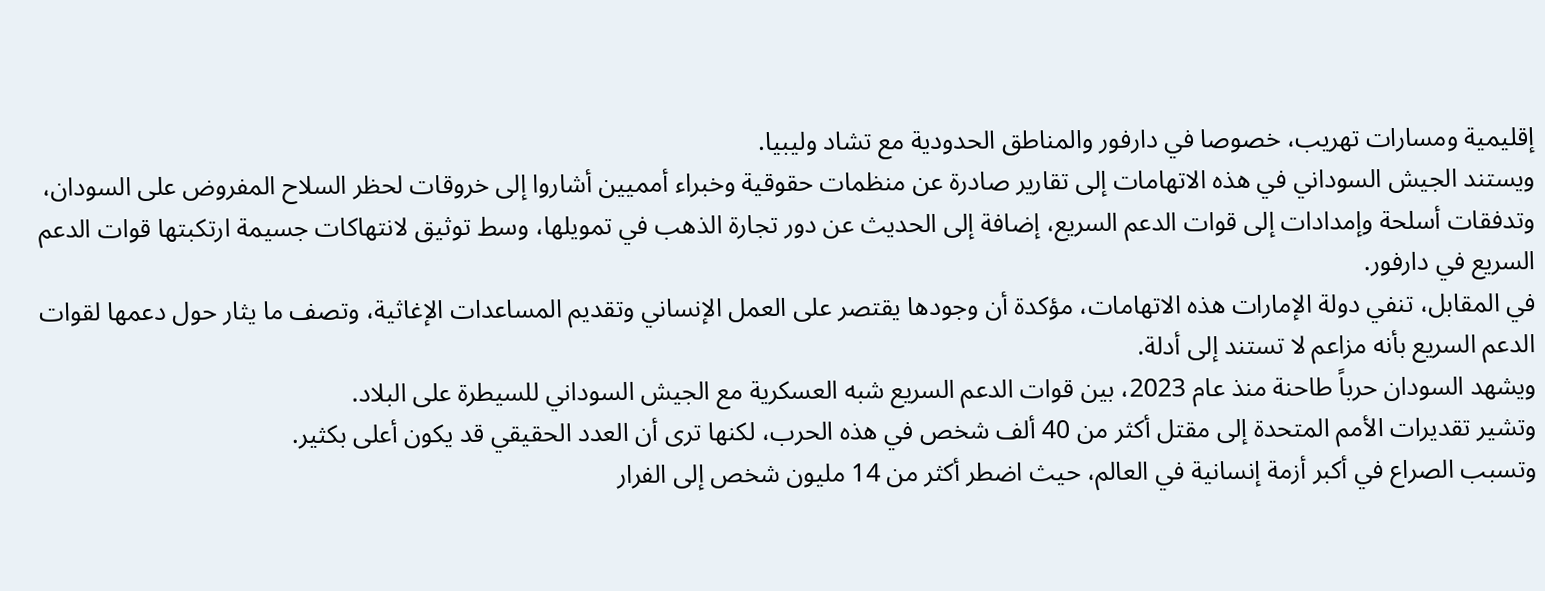إقليمية ومسارات تهريب، خصوصا في دارفور والمناطق الحدودية مع تشاد وليبيا.
ويستند الجيش السوداني في هذه الاتهامات إلى تقارير صادرة عن منظمات حقوقية وخبراء أمميين أشاروا إلى خروقات لحظر السلاح المفروض على السودان، وتدفقات أسلحة وإمدادات إلى قوات الدعم السريع، إضافة إلى الحديث عن دور تجارة الذهب في تمويلها، وسط توثيق لانتهاكات جسيمة ارتكبتها قوات الدعم السريع في دارفور.
في المقابل، تنفي دولة الإمارات هذه الاتهامات، مؤكدة أن وجودها يقتصر على العمل الإنساني وتقديم المساعدات الإغاثية، وتصف ما يثار حول دعمها لقوات الدعم السريع بأنه مزاعم لا تستند إلى أدلة.
ويشهد السودان حرباً طاحنة منذ عام 2023، بين قوات الدعم السريع شبه العسكرية مع الجيش السوداني للسيطرة على البلاد.
وتشير تقديرات الأمم المتحدة إلى مقتل أكثر من 40 ألف شخص في هذه الحرب، لكنها ترى أن العدد الحقيقي قد يكون أعلى بكثير.
وتسبب الصراع في أكبر أزمة إنسانية في العالم، حيث اضطر أكثر من 14 مليون شخص إلى الفرار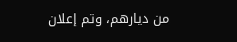من ديارهم، وتم إعلان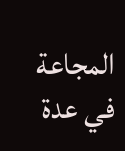المجاعة في عدة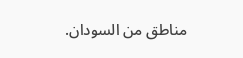مناطق من السودان.